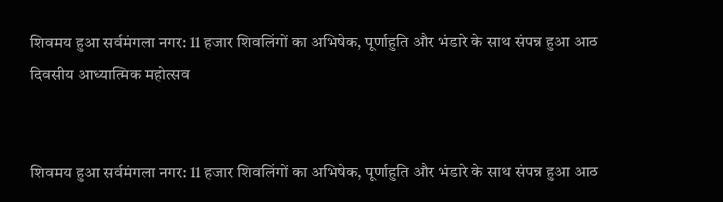शिवमय हुआ सर्वमंगला नगर: 11 हजार शिवलिंगों का अभिषेक, पूर्णाहुति और भंडारे के साथ संपन्न हुआ आठ दिवसीय आध्यात्मिक महोत्सव


शिवमय हुआ सर्वमंगला नगर: 11 हजार शिवलिंगों का अभिषेक, पूर्णाहुति और भंडारे के साथ संपन्न हुआ आठ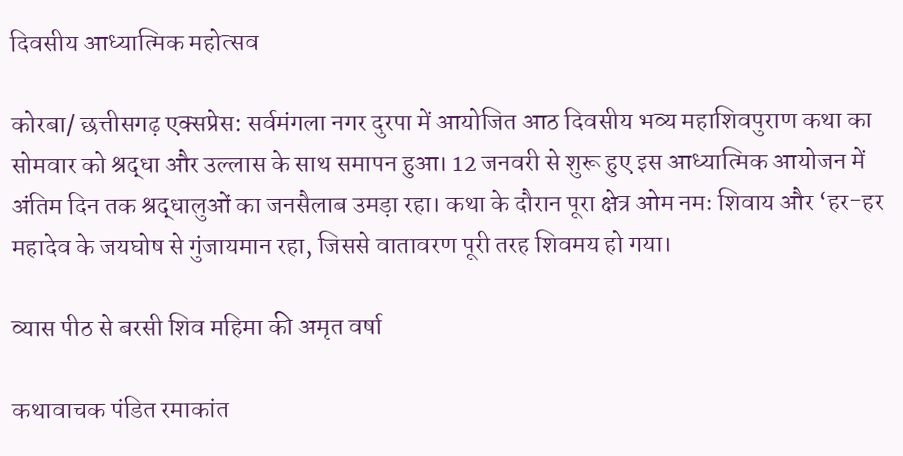दिवसीय आध्यात्मिक महोत्सव

कोरबा/ छत्तीसगढ़ एक्सप्रेस: सर्वमंगला नगर दुरपा में आयोजित आठ दिवसीय भव्य महाशिवपुराण कथा का सोमवार को श्रद्धा और उल्लास के साथ समापन हुआ। 12 जनवरी से शुरू हुए इस आध्यात्मिक आयोजन में अंतिम दिन तक श्रद्धालुओं का जनसैलाब उमड़ा रहा। कथा के दौरान पूरा क्षेत्र ओम नमः शिवाय और ‘हर-हर महादेव के जयघोष से गुंजायमान रहा, जिससे वातावरण पूरी तरह शिवमय हो गया।

व्यास पीठ से बरसी शिव महिमा की अमृत वर्षा

कथावाचक पंडित रमाकांत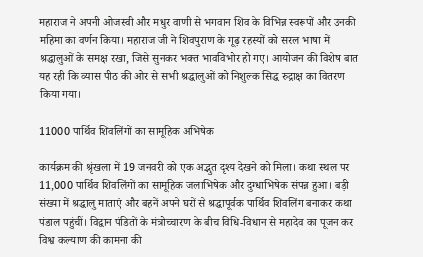महाराज ने अपनी ओजस्वी और मधुर वाणी से भगवान शिव के विभिन्न स्वरूपों और उनकी महिमा का वर्णन किया। महाराज जी ने शिवपुराण के गूढ़ रहस्यों को सरल भाषा में श्रद्धालुओं के समक्ष रखा, जिसे सुनकर भक्त भावविभोर हो गए। आयोजन की विशेष बात यह रही कि व्यास पीठ की ओर से सभी श्रद्धालुओं को निशुल्क सिद्ध रुद्राक्ष का वितरण किया गया।

11000 पार्थिव शिवलिंगों का सामूहिक अभिषेक

कार्यक्रम की श्रृंखला में 19 जनवरी को एक अद्भुत दृश्य देखने को मिला। कथा स्थल पर 11,000 पार्थिव शिवलिंगों का सामूहिक जलाभिषेक और दुग्धाभिषेक संपन्न हुआ। बड़ी संख्या में श्रद्धालु माताएं और बहनें अपने घरों से श्रद्धापूर्वक पार्थिव शिवलिंग बनाकर कथा पंडाल पहुंचीं। विद्वान पंडितों के मंत्रोच्चारण के बीच विधि-विधान से महादेव का पूजन कर विश्व कल्याण की कामना की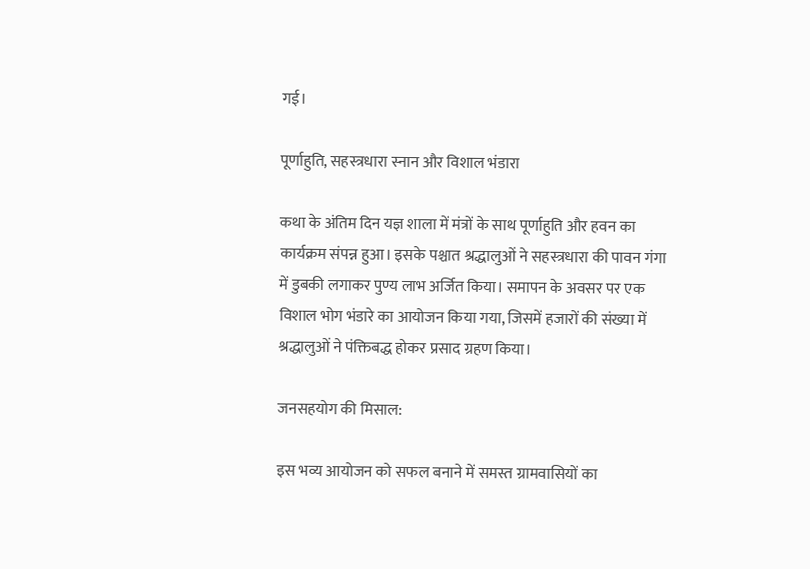गई।

पूर्णाहुति, सहस्त्रधारा स्नान और विशाल भंडारा

कथा के अंतिम दिन यज्ञ शाला में मंत्रों के साथ पूर्णाहुति और हवन का कार्यक्रम संपन्न हुआ। इसके पश्चात श्रद्धालुओं ने सहस्त्रधारा की पावन गंगा में डुबकी लगाकर पुण्य लाभ अर्जित किया। समापन के अवसर पर एक विशाल भोग भंडारे का आयोजन किया गया, जिसमें हजारों की संख्या में श्रद्धालुओं ने पंक्तिबद्ध होकर प्रसाद ग्रहण किया।

जनसहयोग की मिसाल:

इस भव्य आयोजन को सफल बनाने में समस्त ग्रामवासियों का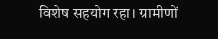विशेष सहयोग रहा। ग्रामीणों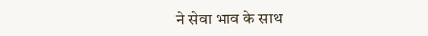ने सेवा भाव के साथ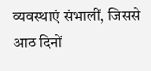व्यवस्थाएं संभालीं, जिससे आठ दिनों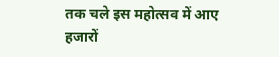तक चले इस महोत्सव में आए हजारों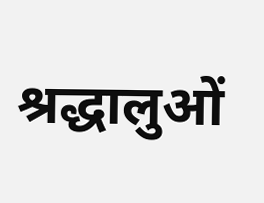श्रद्धालुओं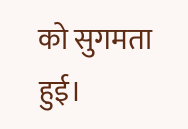को सुगमता हुई।